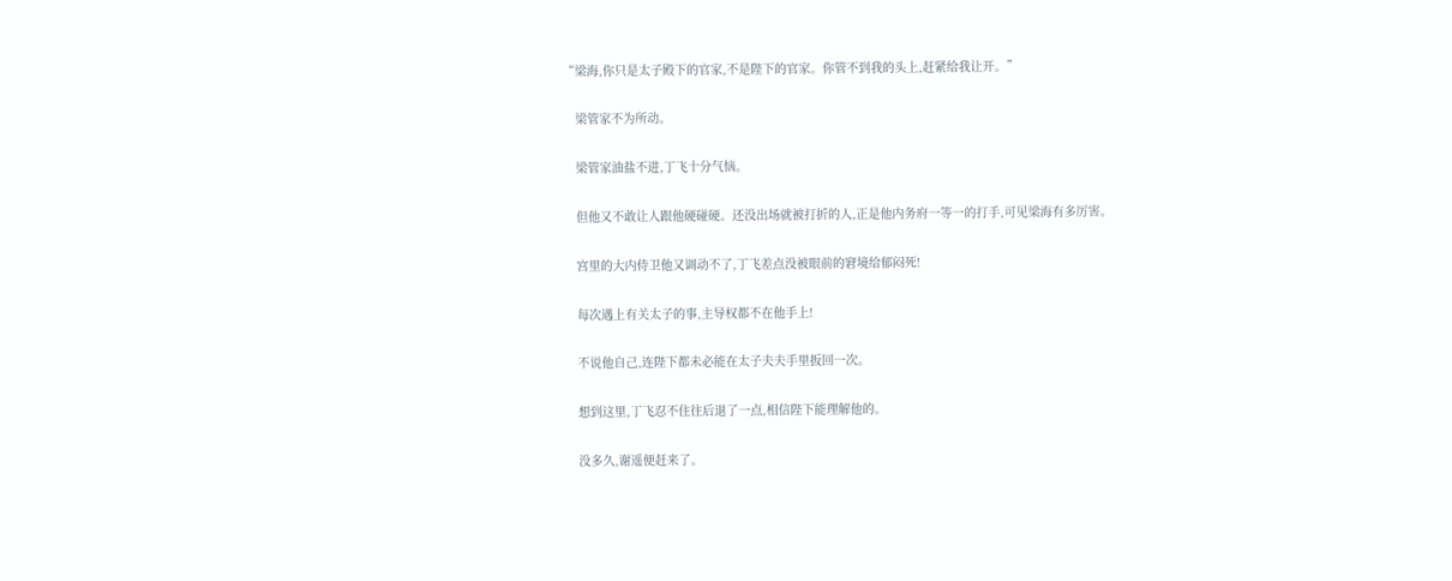“梁海,你只是太子殿下的官家,不是陛下的官家。你管不到我的头上,赶紧给我让开。”

    梁管家不为所动。

    梁管家油盐不进,丁飞十分气恼。

    但他又不敢让人跟他硬碰硬。还没出场就被打折的人,正是他内务府一等一的打手,可见梁海有多厉害。

    宫里的大内侍卫他又调动不了,丁飞差点没被眼前的窘境给郁闷死!

    每次遇上有关太子的事,主导权都不在他手上!

    不说他自己,连陛下都未必能在太子夫夫手里扳回一次。

    想到这里,丁飞忍不住往后退了一点,相信陛下能理解他的。

    没多久,谢遥便赶来了。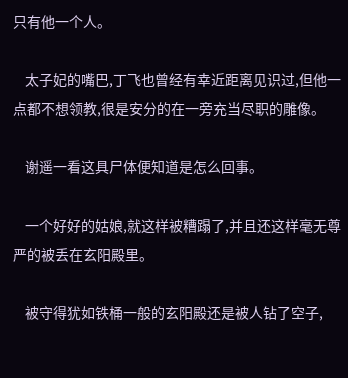只有他一个人。

    太子妃的嘴巴,丁飞也曾经有幸近距离见识过,但他一点都不想领教,很是安分的在一旁充当尽职的雕像。

    谢遥一看这具尸体便知道是怎么回事。

    一个好好的姑娘,就这样被糟蹋了,并且还这样毫无尊严的被丢在玄阳殿里。

    被守得犹如铁桶一般的玄阳殿还是被人钻了空子,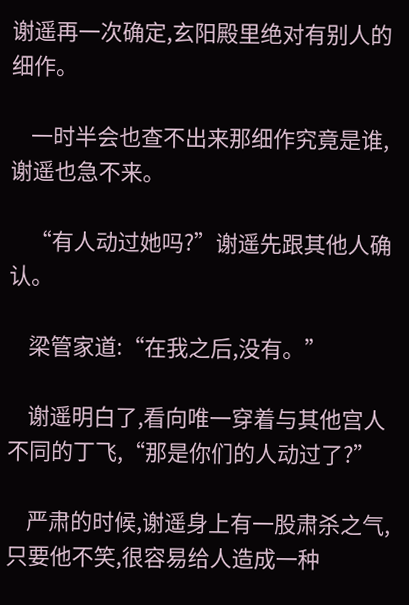谢遥再一次确定,玄阳殿里绝对有别人的细作。

    一时半会也查不出来那细作究竟是谁,谢遥也急不来。

    “有人动过她吗?”谢遥先跟其他人确认。

    梁管家道:“在我之后,没有。”

    谢遥明白了,看向唯一穿着与其他宫人不同的丁飞,“那是你们的人动过了?”

    严肃的时候,谢遥身上有一股肃杀之气,只要他不笑,很容易给人造成一种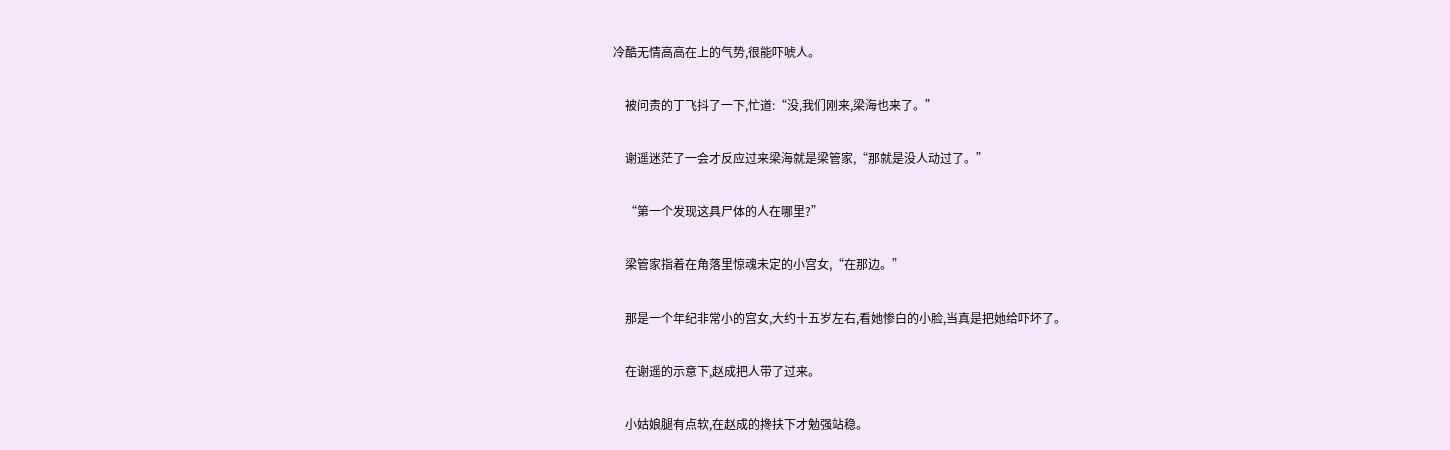冷酷无情高高在上的气势,很能吓唬人。

    被问责的丁飞抖了一下,忙道:“没,我们刚来,梁海也来了。”

    谢遥迷茫了一会才反应过来梁海就是梁管家,“那就是没人动过了。”

    “第一个发现这具尸体的人在哪里?”

    梁管家指着在角落里惊魂未定的小宫女,“在那边。”

    那是一个年纪非常小的宫女,大约十五岁左右,看她惨白的小脸,当真是把她给吓坏了。

    在谢遥的示意下,赵成把人带了过来。

    小姑娘腿有点软,在赵成的搀扶下才勉强站稳。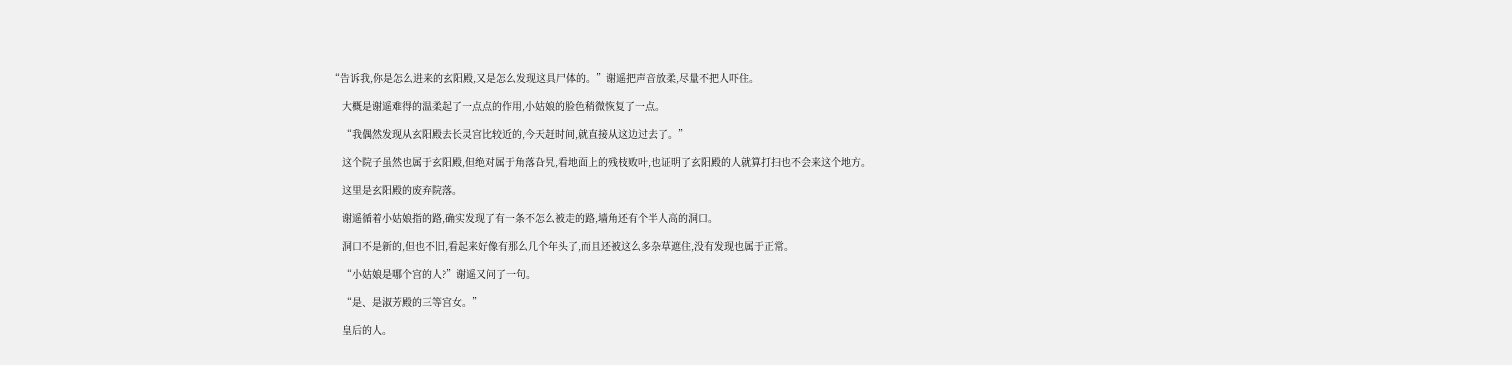“告诉我,你是怎么进来的玄阳殿,又是怎么发现这具尸体的。”谢遥把声音放柔,尽量不把人吓住。

    大概是谢遥难得的温柔起了一点点的作用,小姑娘的脸色稍微恢复了一点。

    “我偶然发现从玄阳殿去长灵宫比较近的,今天赶时间,就直接从这边过去了。”

    这个院子虽然也属于玄阳殿,但绝对属于角落旮旯,看地面上的残枝败叶,也证明了玄阳殿的人就算打扫也不会来这个地方。

    这里是玄阳殿的废弃院落。

    谢遥循着小姑娘指的路,确实发现了有一条不怎么被走的路,墙角还有个半人高的洞口。

    洞口不是新的,但也不旧,看起来好像有那么几个年头了,而且还被这么多杂草遮住,没有发现也属于正常。

    “小姑娘是哪个宫的人?”谢遥又问了一句。

    “是、是淑芳殿的三等宫女。”

    皇后的人。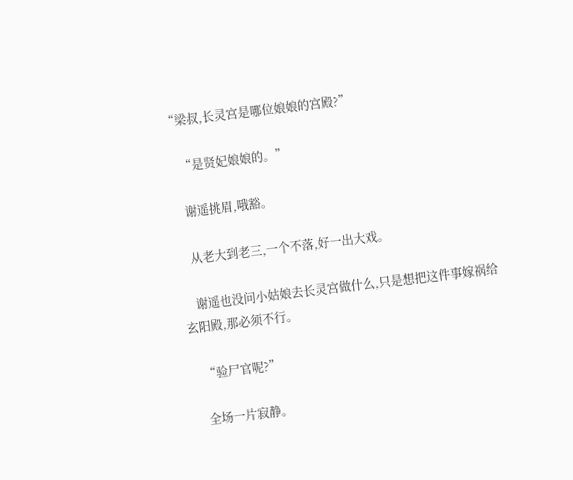“梁叔,长灵宫是哪位娘娘的宫殿?”

    “是贤妃娘娘的。”

    谢遥挑眉,哦豁。

    从老大到老三,一个不落,好一出大戏。

    谢遥也没问小姑娘去长灵宫做什么,只是想把这件事嫁祸给玄阳殿,那必须不行。

    “验尸官呢?”

    全场一片寂静。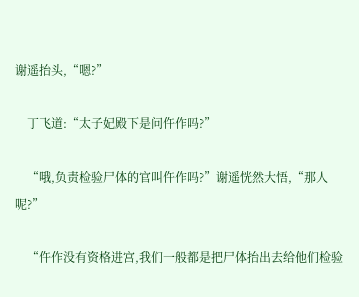谢遥抬头,“嗯?”

    丁飞道:“太子妃殿下是问仵作吗?”

    “哦,负责检验尸体的官叫仵作吗?”谢遥恍然大悟,“那人呢?”

    “仵作没有资格进宫,我们一般都是把尸体抬出去给他们检验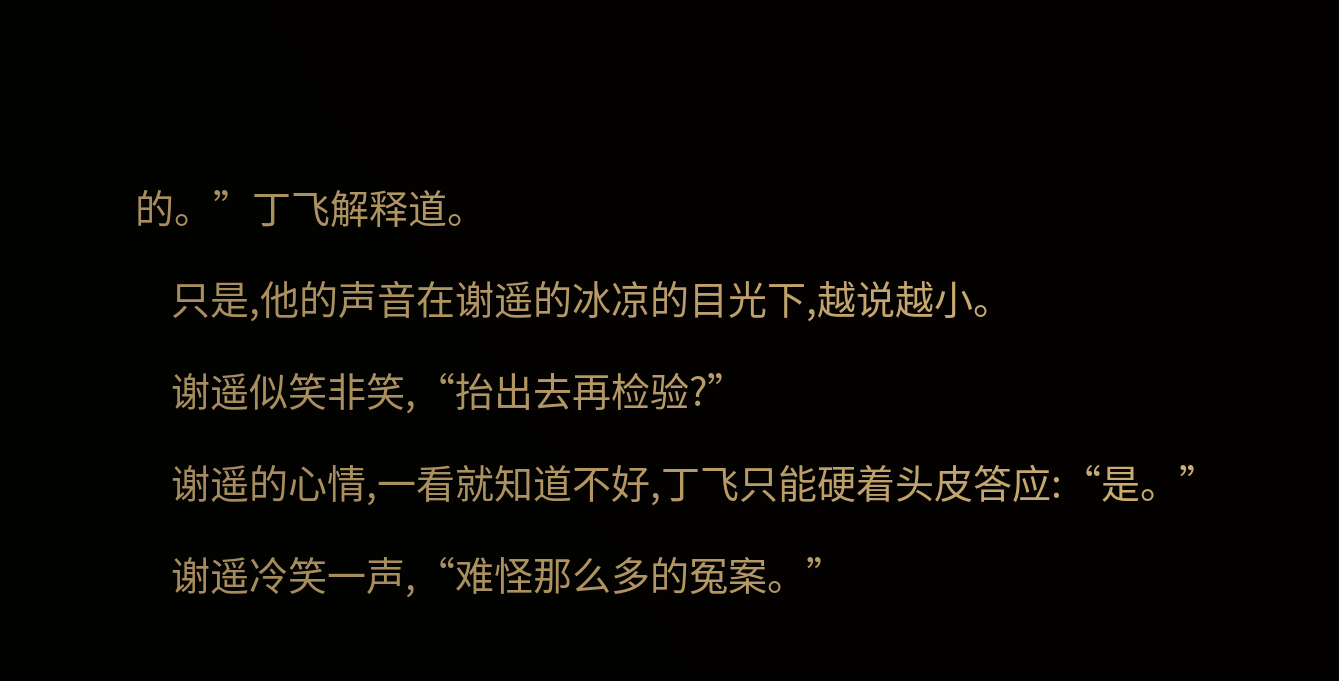的。”丁飞解释道。

    只是,他的声音在谢遥的冰凉的目光下,越说越小。

    谢遥似笑非笑,“抬出去再检验?”

    谢遥的心情,一看就知道不好,丁飞只能硬着头皮答应:“是。”

    谢遥冷笑一声,“难怪那么多的冤案。”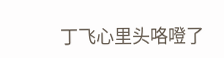丁飞心里头咯噔了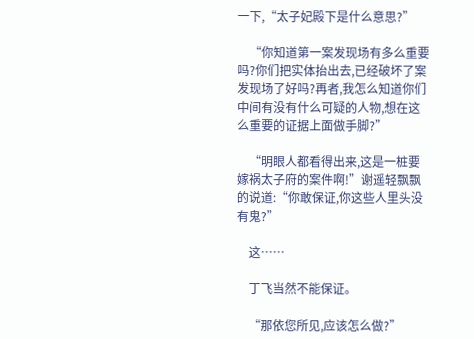一下,“太子妃殿下是什么意思?”

    “你知道第一案发现场有多么重要吗?你们把实体抬出去,已经破坏了案发现场了好吗?再者,我怎么知道你们中间有没有什么可疑的人物,想在这么重要的证据上面做手脚?”

    “明眼人都看得出来,这是一桩要嫁祸太子府的案件啊!”谢遥轻飘飘的说道:“你敢保证,你这些人里头没有鬼?”

    这……

    丁飞当然不能保证。

    “那依您所见,应该怎么做?”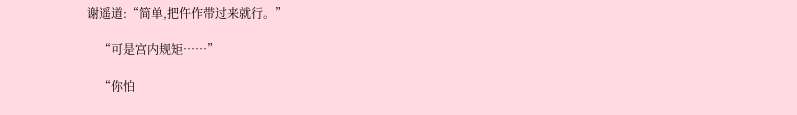谢遥道:“简单,把仵作带过来就行。”

    “可是宫内规矩……”

    “你怕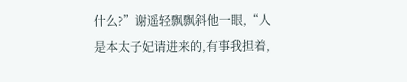什么?”谢遥轻飘飘斜他一眼,“人是本太子妃请进来的,有事我担着,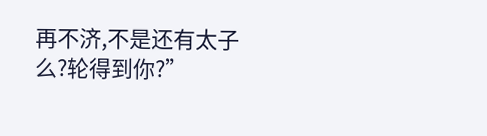再不济,不是还有太子么?轮得到你?”